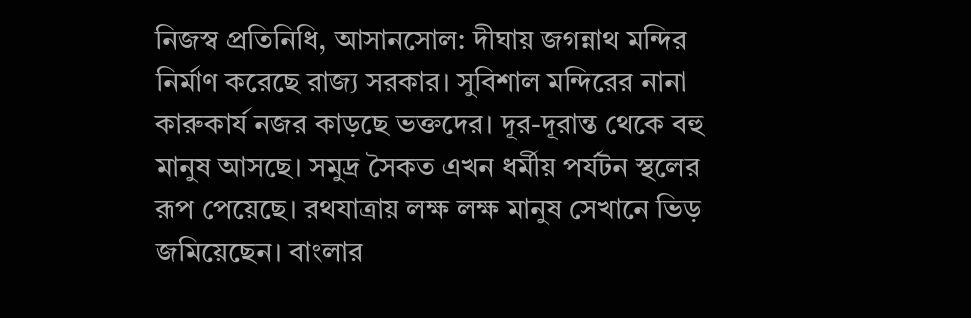নিজস্ব প্রতিনিধি, আসানসোল: দীঘায় জগন্নাথ মন্দির নির্মাণ করেছে রাজ্য সরকার। সুবিশাল মন্দিরের নানা কারুকার্য নজর কাড়ছে ভক্তদের। দূর-দূরান্ত থেকে বহু মানুষ আসছে। সমুদ্র সৈকত এখন ধর্মীয় পর্যটন স্থলের রূপ পেয়েছে। রথযাত্রায় লক্ষ লক্ষ মানুষ সেখানে ভিড় জমিয়েছেন। বাংলার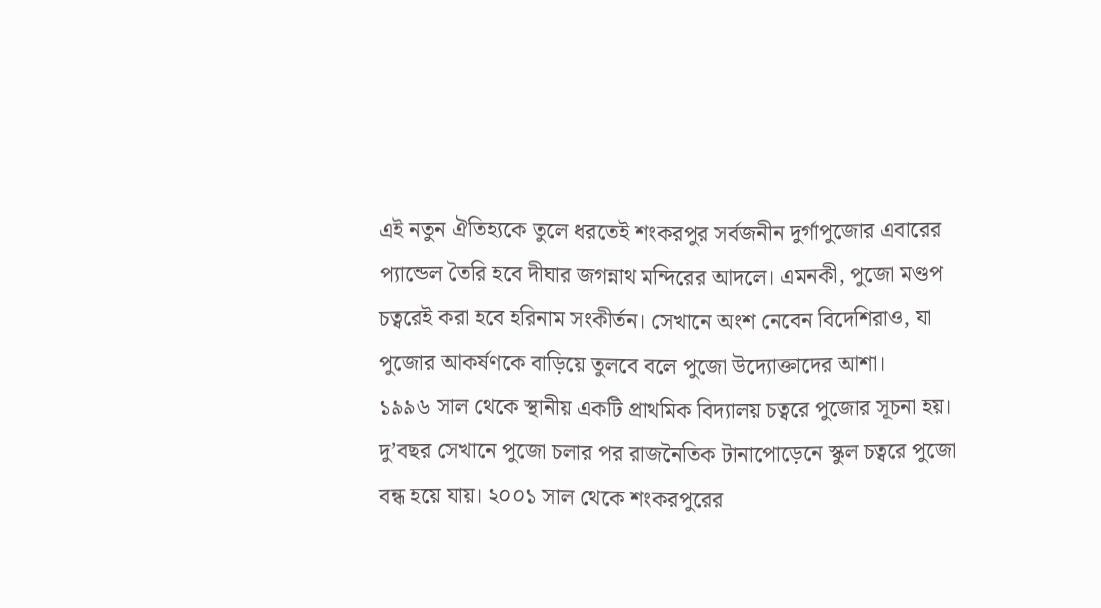এই নতুন ঐতিহ্যকে তুলে ধরতেই শংকরপুর সর্বজনীন দুর্গাপুজোর এবারের প্যান্ডেল তৈরি হবে দীঘার জগন্নাথ মন্দিরের আদলে। এমনকী, পুজো মণ্ডপ চত্বরেই করা হবে হরিনাম সংকীর্তন। সেখানে অংশ নেবেন বিদেশিরাও, যা পুজোর আকর্ষণকে বাড়িয়ে তুলবে বলে পুজো উদ্যোক্তাদের আশা।
১৯৯৬ সাল থেকে স্থানীয় একটি প্রাথমিক বিদ্যালয় চত্বরে পুজোর সূচনা হয়। দু’বছর সেখানে পুজো চলার পর রাজনৈতিক টানাপোড়েনে স্কুল চত্বরে পুজো বন্ধ হয়ে যায়। ২০০১ সাল থেকে শংকরপুরের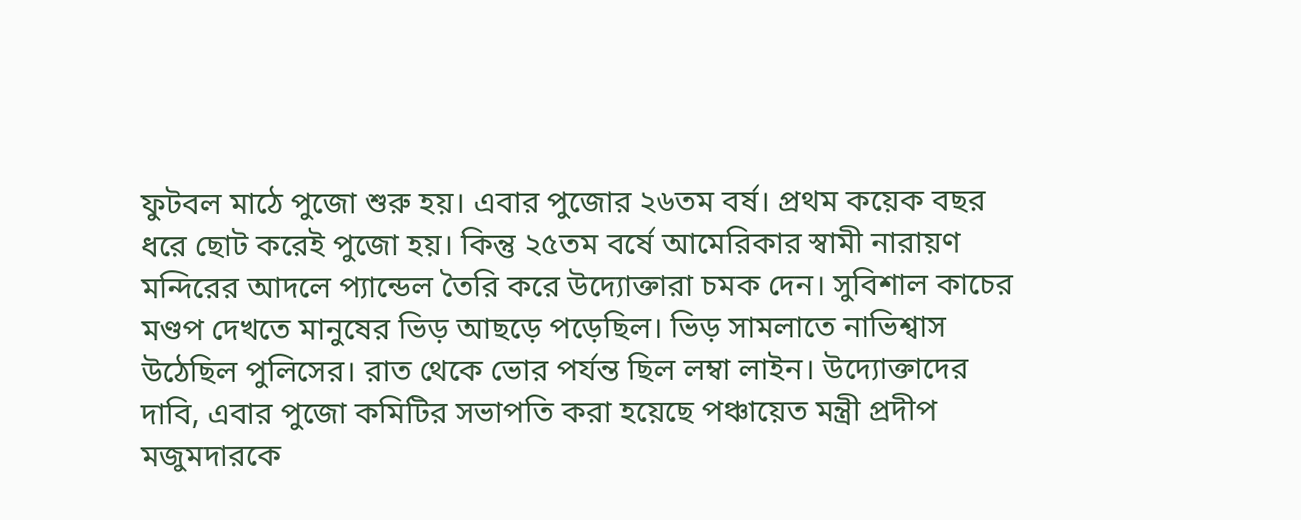ফুটবল মাঠে পুজো শুরু হয়। এবার পুজোর ২৬তম বর্ষ। প্রথম কয়েক বছর ধরে ছোট করেই পুজো হয়। কিন্তু ২৫তম বর্ষে আমেরিকার স্বামী নারায়ণ মন্দিরের আদলে প্যান্ডেল তৈরি করে উদ্যোক্তারা চমক দেন। সুবিশাল কাচের মণ্ডপ দেখতে মানুষের ভিড় আছড়ে পড়েছিল। ভিড় সামলাতে নাভিশ্বাস উঠেছিল পুলিসের। রাত থেকে ভোর পর্যন্ত ছিল লম্বা লাইন। উদ্যোক্তাদের দাবি, এবার পুজো কমিটির সভাপতি করা হয়েছে পঞ্চায়েত মন্ত্রী প্রদীপ মজুমদারকে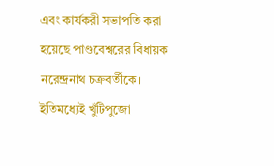এবং কার্যকরী সভাপতি করা হয়েছে পাণ্ডবেশ্বরের বিধায়ক নরেন্দ্রনাথ চক্রবর্তীকে। ইতিমধ্যেই খুঁটিপুজো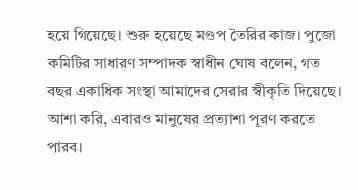হয়ে গিয়েছে। শুরু হয়েছে মণ্ডপ তৈরির কাজ। পুজো কমিটির সাধারণ সম্পাদক স্বাধীন ঘোষ বলেন, গত বছর একাধিক সংস্থা আমাদের সেরার স্বীকৃতি দিয়েছে। আশা করি, এবারও মানুষের প্রত্যাশা পূরণ করতে পারব।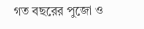গত বছরের পুজো ও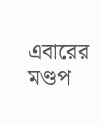এবারের মণ্ডপ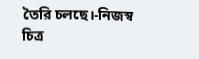তৈরি চলছে।-নিজস্ব চিত্র